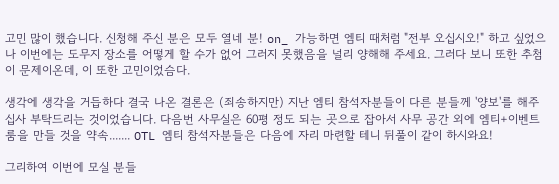고민 많이 했습니다. 신청해 주신 분은 모두 열네 분! on_ 가능하면 엠티 때처럼 "전부 오십시오!" 하고 싶었으나 이번에는 도무지 장소를 어떻게 할 수가 없어 그러지 못했음을 널리 양해해 주세요. 그러다 보니 또한 추첨이 문제이온데, 이 또한 고민이었슴다.

생각에 생각을 거듭하다 결국 나온 결론은 (죄송하지만) 지난 엠티 참석자분들이 다른 분들께 '양보'를 해주십사 부탁드리는 것이었습니다. 다음번 사무실은 60평 정도 되는 곳으로 잡아서 사무 공간 외에 엠티+이벤트 룸을 만들 것을 약속....... OTL 엠티 참석자분들은 다음에 자리 마련할 테니 뒤풀이 같이 하시와요!

그리하여 이번에 모실 분들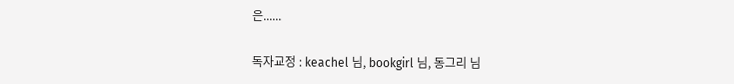은......

독자교정 : keachel 님, bookgirl 님, 동그리 님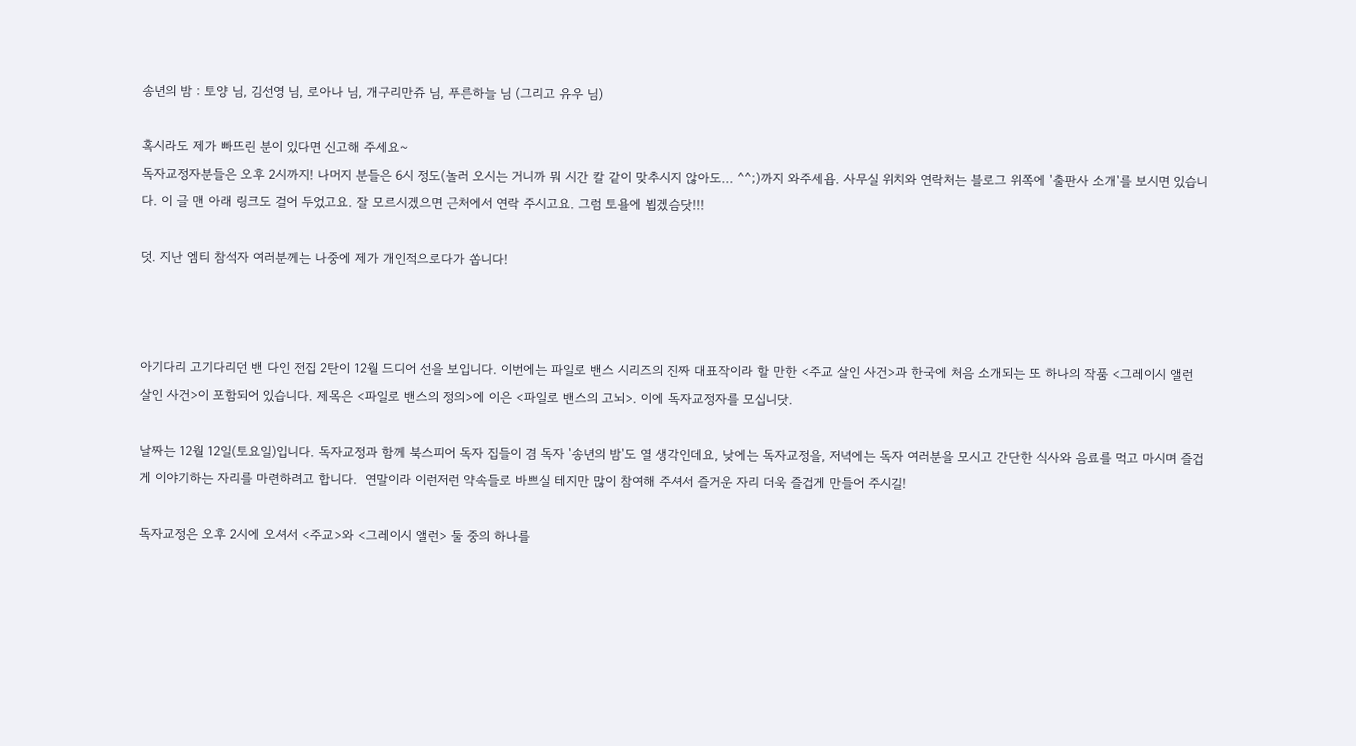송년의 밤 : 토양 님, 김선영 님, 로아나 님, 개구리만쥬 님, 푸른하늘 님 (그리고 유우 님)

혹시라도 제가 빠뜨린 분이 있다면 신고해 주세요~
독자교정자분들은 오후 2시까지! 나머지 분들은 6시 정도(놀러 오시는 거니까 뭐 시간 칼 같이 맞추시지 않아도... ^^;)까지 와주세욥. 사무실 위치와 연락처는 블로그 위쪽에 '출판사 소개'를 보시면 있습니다. 이 글 맨 아래 링크도 걸어 두었고요. 잘 모르시겠으면 근처에서 연락 주시고요. 그럼 토욜에 뵙겠슴닷!!!

덧. 지난 엠티 참석자 여러분께는 나중에 제가 개인적으로다가 쏩니다!



아기다리 고기다리던 밴 다인 전집 2탄이 12월 드디어 선을 보입니다. 이번에는 파일로 밴스 시리즈의 진짜 대표작이라 할 만한 <주교 살인 사건>과 한국에 처음 소개되는 또 하나의 작품 <그레이시 앨런 살인 사건>이 포함되어 있습니다. 제목은 <파일로 밴스의 정의>에 이은 <파일로 밴스의 고뇌>. 이에 독자교정자를 모십니닷.

날짜는 12월 12일(토요일)입니다. 독자교정과 함께 북스피어 독자 집들이 겸 독자 '송년의 밤'도 열 생각인데요, 낮에는 독자교정을, 저녁에는 독자 여러분을 모시고 간단한 식사와 음료를 먹고 마시며 즐겁게 이야기하는 자리를 마련하려고 합니다.  연말이라 이런저런 약속들로 바쁘실 테지만 많이 참여해 주셔서 즐거운 자리 더욱 즐겁게 만들어 주시길!

독자교정은 오후 2시에 오셔서 <주교>와 <그레이시 앨런> 둘 중의 하나를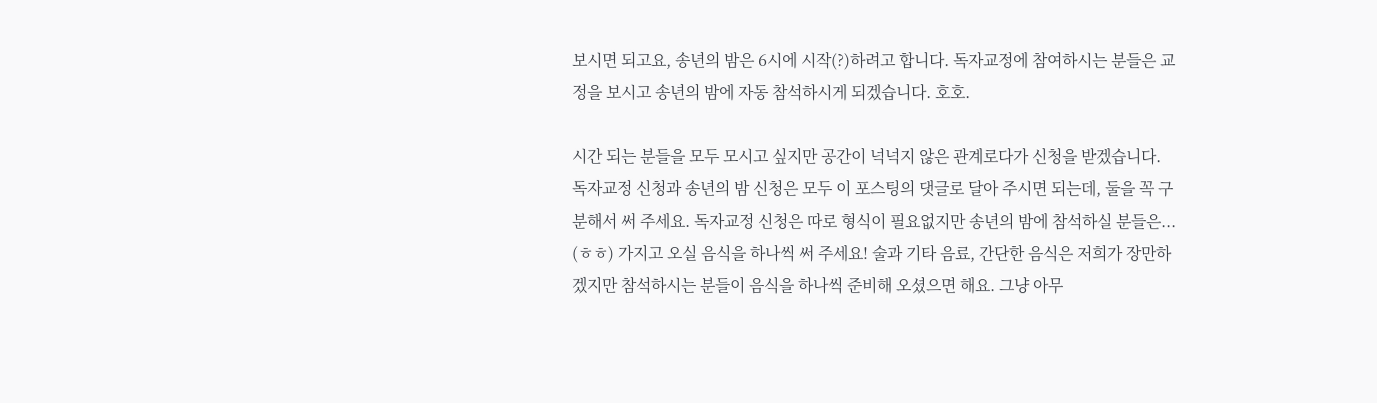보시면 되고요, 송년의 밤은 6시에 시작(?)하려고 합니다. 독자교정에 참여하시는 분들은 교정을 보시고 송년의 밤에 자동 참석하시게 되겠습니다. 호호.

시간 되는 분들을 모두 모시고 싶지만 공간이 넉넉지 않은 관계로다가 신청을 받겠습니다. 독자교정 신청과 송년의 밤 신청은 모두 이 포스팅의 댓글로 달아 주시면 되는데, 둘을 꼭 구분해서 써 주세요. 독자교정 신청은 따로 형식이 필요없지만 송년의 밤에 참석하실 분들은... (ㅎㅎ) 가지고 오실 음식을 하나씩 써 주세요! 술과 기타 음료, 간단한 음식은 저희가 장만하겠지만 참석하시는 분들이 음식을 하나씩 준비해 오셨으면 해요. 그냥 아무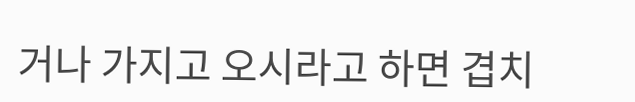거나 가지고 오시라고 하면 겹치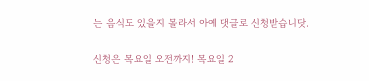는 음식도 있을지 몰라서 아예 댓글로 신청받습니닷.

신청은 목요일 오전까지! 목요일 2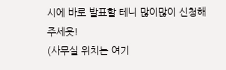시에 바로 발표할 테니 많이많이 신청해 주세욧!
(사무실 위치는 여기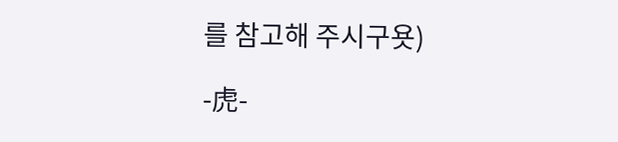를 참고해 주시구욧)

-虎-